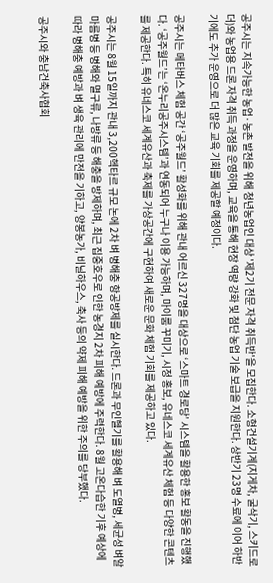공주시는 지속가능한 농업·농촌 발전을 위해 청년농업인 대상 '제2기 전문 자격 취득반'을 모집한다. 소형건설기계(지게차, 굴삭기, 스키드로더)와 농업용 드론 자격 취득 과정을 운영하며, 교육을 통해 현장 역량 강화 및 첨단 농업 기술 보급을 지원한다. 상반기 23명 수료에 이어 하반기에도 추가 운영으로 더 많은 교육 기회를 제공할 예정이다.

공주시는 메타버스 체험 공간 ‘공주월드’ 활성화를 위해 관내 어르신 327명을 대상으로 ‘스마트 경로당’ 시스템을 활용한 홍보 활동을 진행했다. ‘공주월드’는 ‘온누리공주시스템’과 연동되어 누구나 이용 가능하며, 마이룸 꾸미기, 시정 홍보, 유네스코 세계유산 체험 등 다양한 콘텐츠를 제공한다. 특히 유네스코 세계유산과 축제를 가상공간에 구현하여 새로운 문화 체험 기회를 제공하고 있다.

공주시는 8월 15일까지 관내 3,200헥타르 규모 논에 2차 벼 병해충 항공방제를 실시한다. 드론과 무인헬기를 활용해 벼 도열병, 세균성 벼알마름병 등 병해와 멸구류, 나방류 등 해충을 방제하며, 최근 집중호우로 인한 농경지 2차 피해 예방에 주력한다. 8월 고온다습한 기후 예상에 따라 병해충 예방과 벼 생육 관리에 만전을 기하고, 양봉농가, 비닐하우스, 축사 등의 약제 피해 예방을 위한 주의를 당부했다.

공주시와 충남건축사협회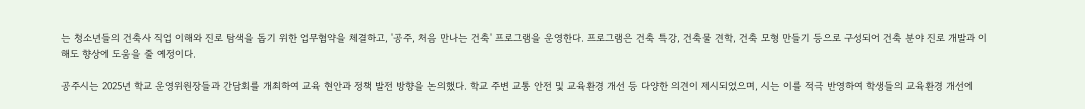는 청소년들의 건축사 직업 이해와 진로 탐색을 돕기 위한 업무협약을 체결하고, '공주, 처음 만나는 건축' 프로그램을 운영한다. 프로그램은 건축 특강, 건축물 견학, 건축 모형 만들기 등으로 구성되어 건축 분야 진로 개발과 이해도 향상에 도움을 줄 예정이다.

공주시는 2025년 학교 운영위원장들과 간담회를 개최하여 교육 현안과 정책 발전 방향을 논의했다. 학교 주변 교통 안전 및 교육환경 개선 등 다양한 의견이 제시되었으며, 시는 이를 적극 반영하여 학생들의 교육환경 개선에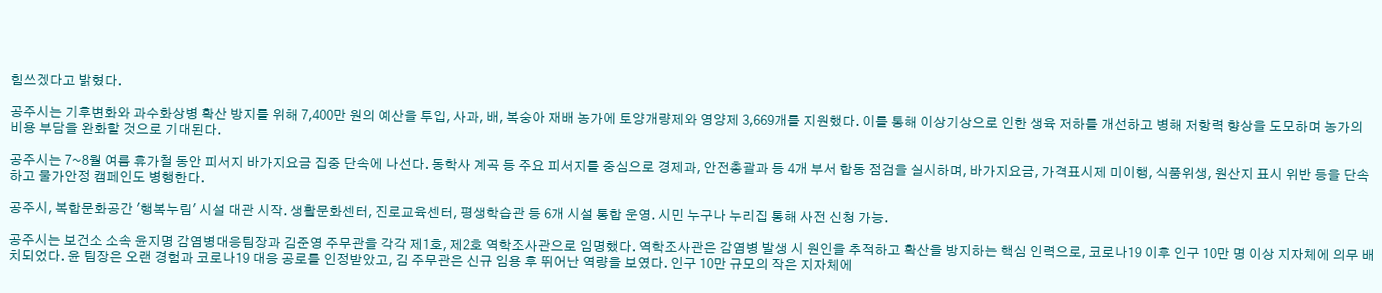힘쓰겠다고 밝혔다.

공주시는 기후변화와 과수화상병 확산 방지를 위해 7,400만 원의 예산을 투입, 사과, 배, 복숭아 재배 농가에 토양개량제와 영양제 3,669개를 지원했다. 이를 통해 이상기상으로 인한 생육 저하를 개선하고 병해 저항력 향상을 도모하며 농가의 비용 부담을 완화할 것으로 기대된다.

공주시는 7~8월 여름 휴가철 동안 피서지 바가지요금 집중 단속에 나선다. 동학사 계곡 등 주요 피서지를 중심으로 경제과, 안전총괄과 등 4개 부서 합동 점검을 실시하며, 바가지요금, 가격표시제 미이행, 식품위생, 원산지 표시 위반 등을 단속하고 물가안정 캠페인도 병행한다.

공주시, 복합문화공간 '행복누림' 시설 대관 시작. 생활문화센터, 진로교육센터, 평생학습관 등 6개 시설 통합 운영. 시민 누구나 누리집 통해 사전 신청 가능.

공주시는 보건소 소속 윤지명 감염병대응팀장과 김준영 주무관을 각각 제1호, 제2호 역학조사관으로 임명했다. 역학조사관은 감염병 발생 시 원인을 추적하고 확산을 방지하는 핵심 인력으로, 코로나19 이후 인구 10만 명 이상 지자체에 의무 배치되었다. 윤 팀장은 오랜 경험과 코로나19 대응 공로를 인정받았고, 김 주무관은 신규 임용 후 뛰어난 역량을 보였다. 인구 10만 규모의 작은 지자체에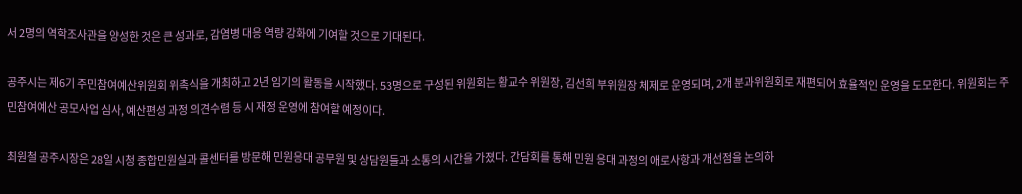서 2명의 역학조사관을 양성한 것은 큰 성과로, 감염병 대응 역량 강화에 기여할 것으로 기대된다.

공주시는 제6기 주민참여예산위원회 위촉식을 개최하고 2년 임기의 활동을 시작했다. 53명으로 구성된 위원회는 황교수 위원장, 김선희 부위원장 체제로 운영되며, 2개 분과위원회로 재편되어 효율적인 운영을 도모한다. 위원회는 주민참여예산 공모사업 심사, 예산편성 과정 의견수렴 등 시 재정 운영에 참여할 예정이다.

최원철 공주시장은 28일 시청 종합민원실과 콜센터를 방문해 민원응대 공무원 및 상담원들과 소통의 시간을 가졌다. 간담회를 통해 민원 응대 과정의 애로사항과 개선점을 논의하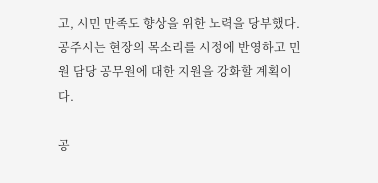고, 시민 만족도 향상을 위한 노력을 당부했다. 공주시는 현장의 목소리를 시정에 반영하고 민원 담당 공무원에 대한 지원을 강화할 계획이다.

공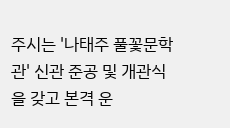주시는 '나태주 풀꽃문학관' 신관 준공 및 개관식을 갖고 본격 운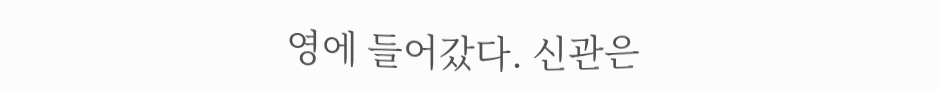영에 들어갔다. 신관은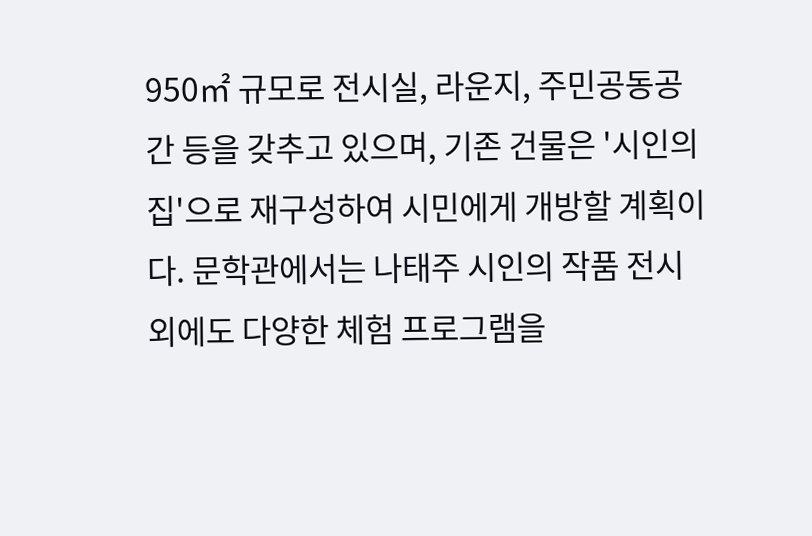950㎡ 규모로 전시실, 라운지, 주민공동공간 등을 갖추고 있으며, 기존 건물은 '시인의 집'으로 재구성하여 시민에게 개방할 계획이다. 문학관에서는 나태주 시인의 작품 전시 외에도 다양한 체험 프로그램을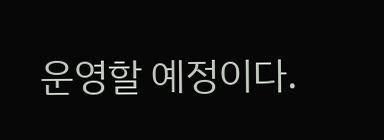운영할 예정이다.